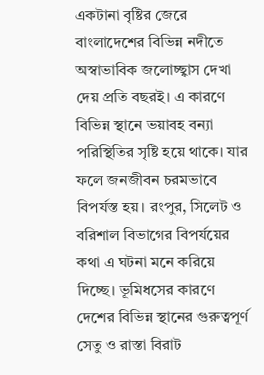একটানা বৃষ্টির জেরে বাংলাদেশের বিভিন্ন নদীতে অস্বাভাবিক জলোচ্ছ্বাস দেখা দেয় প্রতি বছরই। এ কারণে বিভিন্ন স্থানে ভয়াবহ বন্যা পরিস্থিতির সৃষ্টি হয়ে থাকে। যার ফলে জনজীবন চরমভাবে বিপর্যস্ত হয়। রংপুর, সিলেট ও বরিশাল বিভাগের বিপর্যয়ের কথা এ ঘটনা মনে করিয়ে দিচ্ছে। ভূমিধসের কারণে দেশের বিভিন্ন স্থানের গুরুত্বপূর্ণ সেতু ও রাস্তা বিরাট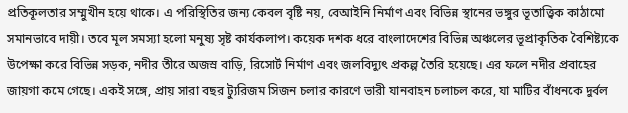প্রতিকূলতার সম্মুখীন হয়ে থাকে। এ পরিস্থিতির জন্য কেবল বৃষ্টি নয়, বেআইনি নির্মাণ এবং বিভিন্ন স্থানের ভঙ্গুর ভূতাত্ত্বিক কাঠামো সমানভাবে দায়ী। তবে মূল সমস্যা হলো মনুষ্য সৃষ্ট কার্যকলাপ। কয়েক দশক ধরে বাংলাদেশের বিভিন্ন অঞ্চলের ভূপ্রাকৃতিক বৈশিষ্ট্যকে উপেক্ষা করে বিভিন্ন সড়ক, নদীর তীরে অজস্র বাড়ি, রিসোর্ট নির্মাণ এবং জলবিদ্যুৎ প্রকল্প তৈরি হয়েছে। এর ফলে নদীর প্রবাহের জায়গা কমে গেছে। একই সঙ্গে, প্রায় সারা বছর ট্যুরিজম সিজন চলার কারণে ভারী যানবাহন চলাচল করে, যা মাটির বাঁধনকে দুর্বল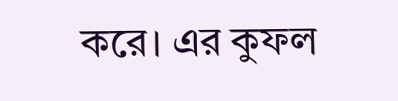করে। এর কুফল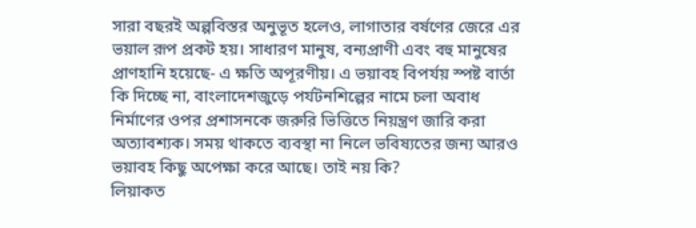সারা বছরই অল্পবিস্তর অনুভূত হলেও, লাগাতার বর্ষণের জেরে এর ভয়াল রূপ প্রকট হয়। সাধারণ মানুষ, বন্যপ্রাণী এবং বহু মানুষের প্রাণহানি হয়েছে- এ ক্ষতি অপূরণীয়। এ ভয়াবহ বিপর্যয় স্পষ্ট বার্তা কি দিচ্ছে না, বাংলাদেশজুড়ে পর্যটনশিল্পের নামে চলা অবাধ নির্মাণের ওপর প্রশাসনকে জরুরি ভিত্তিতে নিয়ন্ত্রণ জারি করা অত্যাবশ্যক। সময় থাকতে ব্যবস্থা না নিলে ভবিষ্যতের জন্য আরও ভয়াবহ কিছু অপেক্ষা করে আছে। তাই নয় কি?
লিয়াকত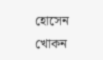হোসেন খোকন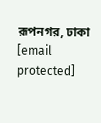রূপনগর, ঢাকা
[email protected]